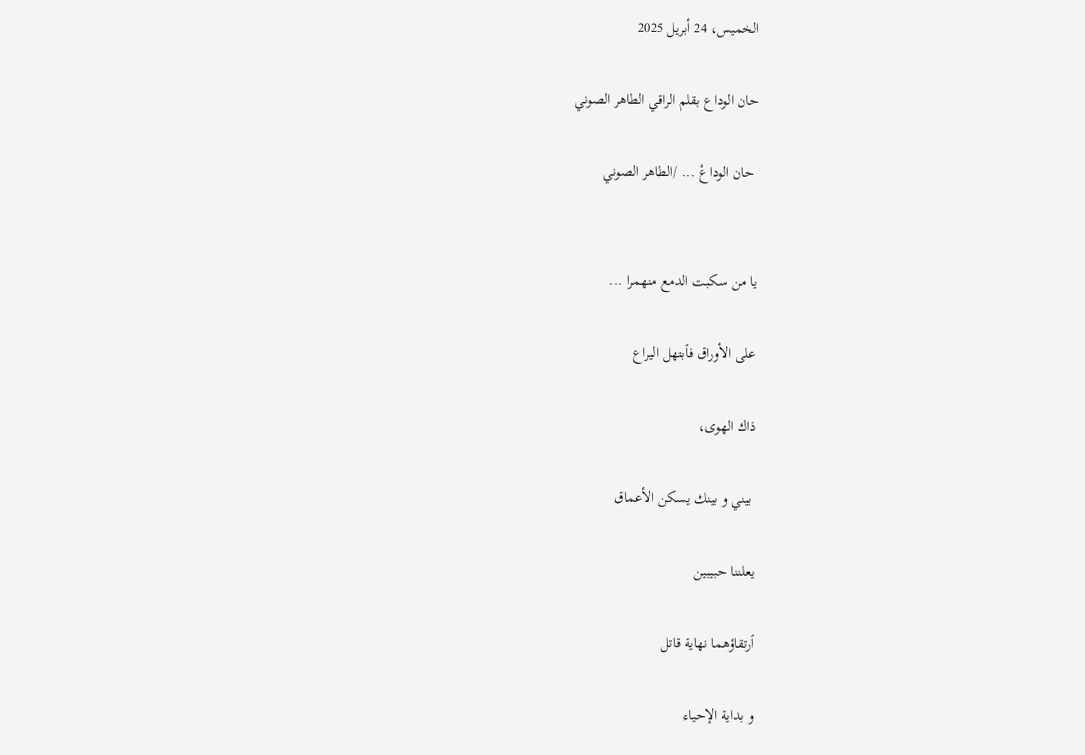الخميس، 24 أبريل 2025

حان الوداع بقلم الراقي الطاهر الصوني

 حان الوداعْ ... /الطاهر الصوني


يا من سكبت الدمع منهمرا ...

على الأوراق فٱبتهل اليراع

ذاك الهوى،

 بيني و بينك يسكن الأعماق

يعلننا حبيبين

ٱرتقاؤهما نهاية قاتل

و بداية الإحياء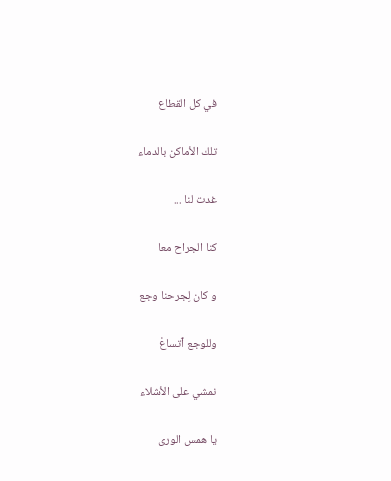في كل القطاع

تلك الأماكن بالدماء

غدت لنا ...

كنا الجراح معا

و كان لِجرحنا وجع

وللوجع ٱتساعْ

نمشي على الأشلاء

يا همس الورى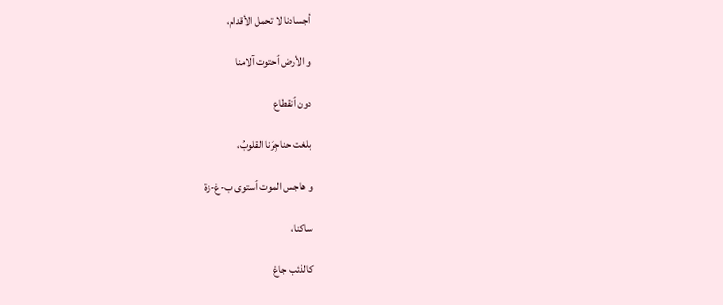أجسادنا لا تحمل الأقدام،

و الأرض ٱحتوت آلامنا

دون ٱنقطاع

بلغت حناجِرَنا القلوبُ،

و هاجس الموت ٱستوى ب-غ-زة

ساكنا،

كالذئب جاعْ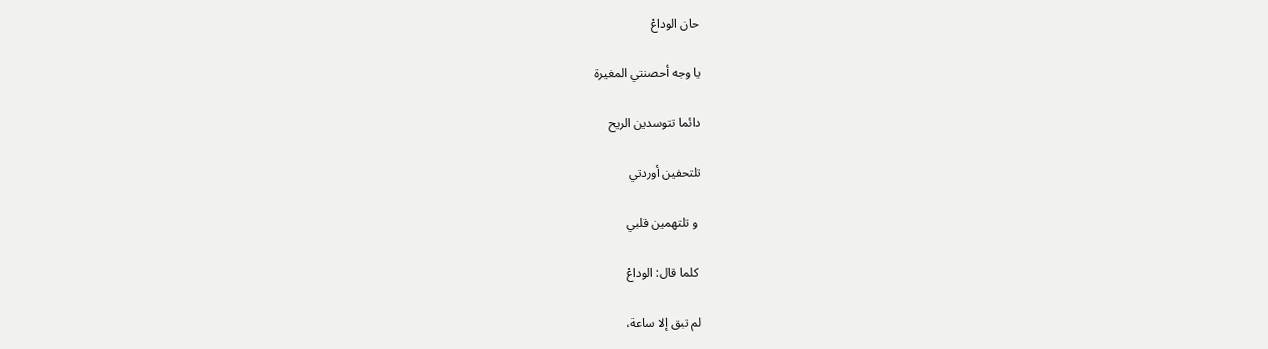حان الوداعْ

يا وجه أحصنتي المغيرة

دائما تتوسدين الريح

تلتحفين أوردتي

 و تلتهمين قلبي

 كلما قال: الوداعْ

لم تبق إلا ساعة،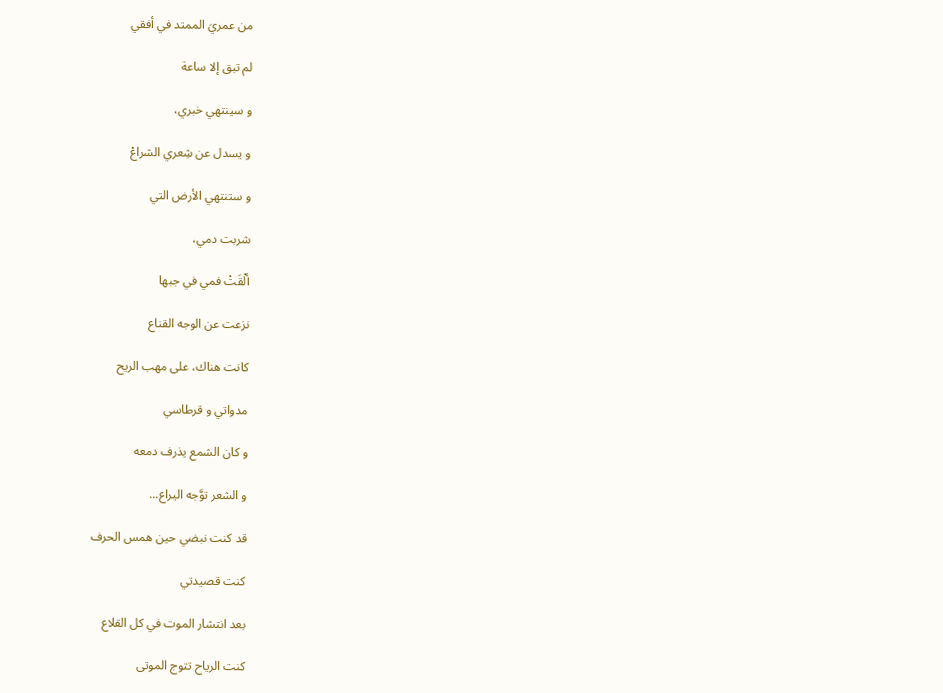من عمريَ الممتد في أفقي

لم تبق إلا ساعة

و سينتهي خبري،

و يسدل عن شِعري الشراعْ

و ستنتهي الأرض التي

شربت دمي،

ألْقَتْ فمي في جبها

نزعت عن الوجه القناع

كانت هناك، على مهب الريح

مدواتي و قرطاسي

و كان الشمع يذرف دمعه

و الشعر توَّجه اليراع...

قد كنت نبضي حين همس الحرف

كنت قصيدتي

بعد انتشار الموت في كل القلاع

كنت الرياح تتوج الموتى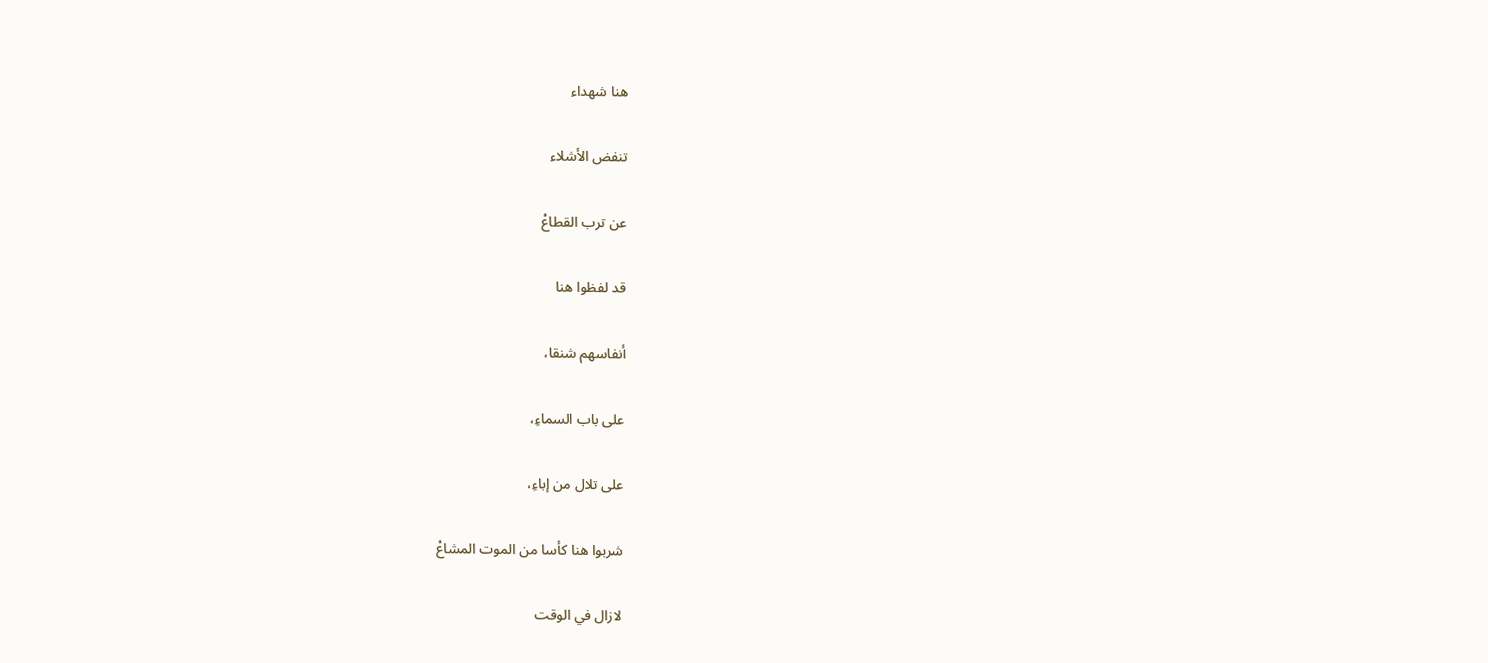هنا شهداء

تنفض الأشلاء

عن ترب القطاعْ

قد لفظوا هنا

أنفاسهم شنقا،

على باب السماءِ،

على تلال من إباءِ،

شربوا هنا كأسا من الموت المشاعْ

لازال في الوقت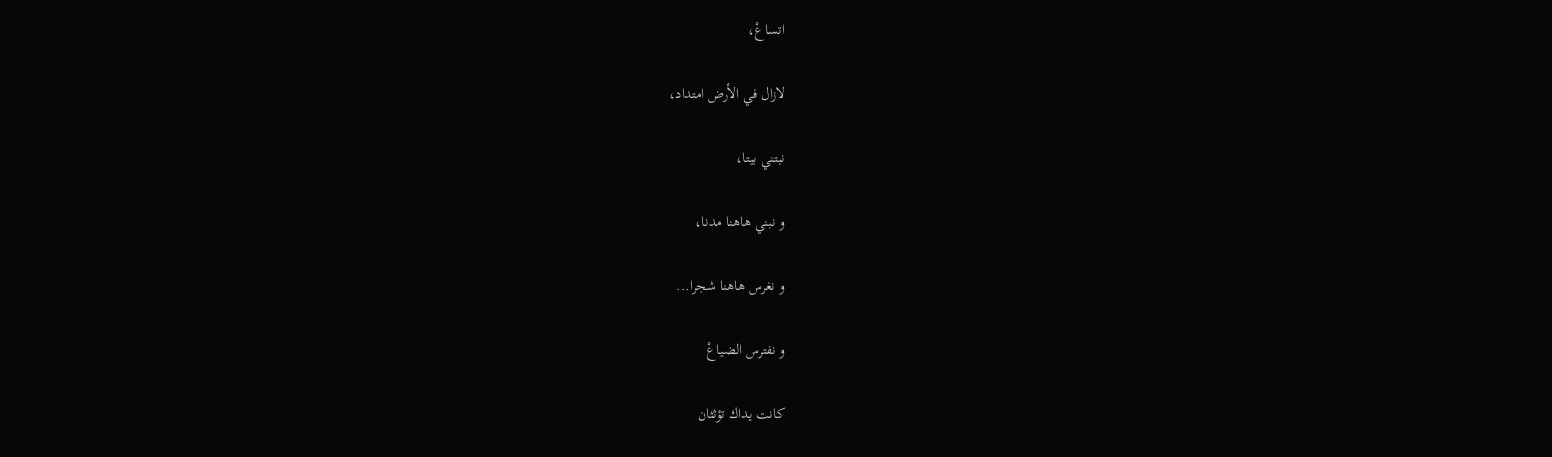اتساعْ،

لازال في الأرض امتداد،

نبتني بيتا،

و نبني هاهنا مدنا،

و نغرس هاهنا شجرا...

و نفترس الضياعْ

كانت يداك تؤثثان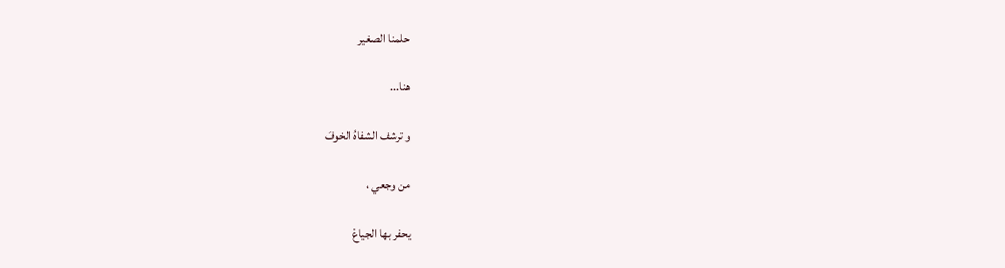حلمنا الصغير

هنا...

و ترشف الشفاهُ الخوفَ

من وجعي ،

يحفر بها الجياعْ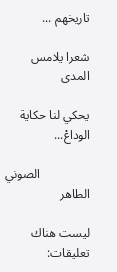تاريخهم ...

شعرا يلامس المدى

يحكي لنا حكاية الوداعْ...

                الصوني الطاهر

ليست هناك تعليقات: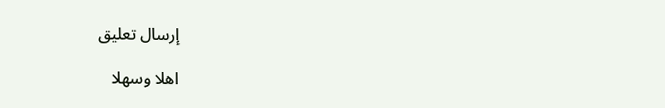إرسال تعليق

اهلا وسهلا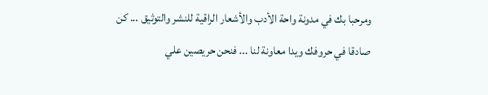ومرحبا بك في مدونة واحة الأدب والأشعار الراقية للنشر والتوثيق ... كن صادقا في حروفك ويدا معاونة لنا ... فنحن حريصين علي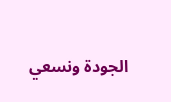الجودة ونسعي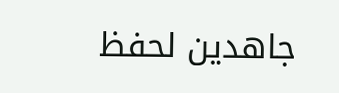جاهدين لحفظ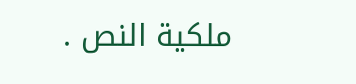ملكية النص .